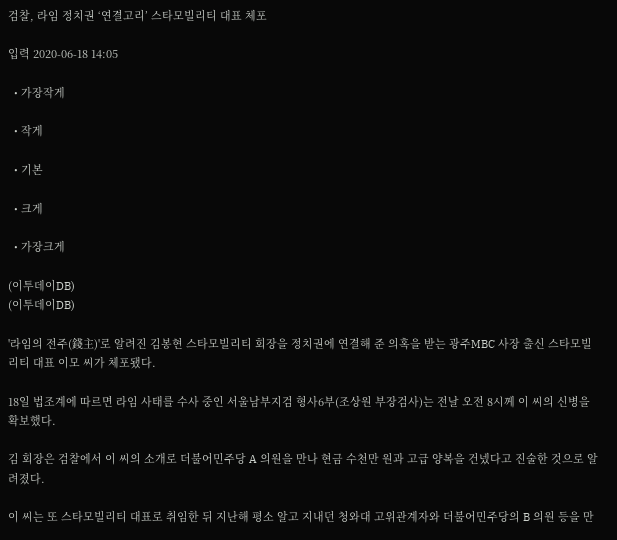검찰, 라임 정치권 ‘연결고리’ 스타모빌리티 대표 체포

입력 2020-06-18 14:05

  • 가장작게

  • 작게

  • 기본

  • 크게

  • 가장크게

(이투데이DB)
(이투데이DB)

'라임의 전주(錢主)'로 알려진 김봉현 스타모빌리티 회장을 정치권에 연결해 준 의혹을 받는 광주MBC 사장 출신 스타모빌리티 대표 이모 씨가 체포됐다.

18일 법조계에 따르면 라임 사태를 수사 중인 서울남부지검 형사6부(조상원 부장검사)는 전날 오전 8시께 이 씨의 신병을 확보했다.

김 회장은 검찰에서 이 씨의 소개로 더불어민주당 A 의원을 만나 현금 수천만 원과 고급 양복을 건넸다고 진술한 것으로 알려졌다.

이 씨는 또 스타모빌리티 대표로 취임한 뒤 지난해 평소 알고 지내던 청와대 고위관계자와 더불어민주당의 B 의원 등을 만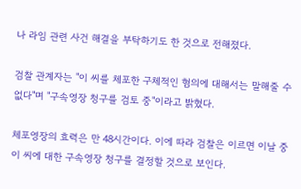나 라임 관련 사건 해결을 부탁하기도 한 것으로 전해졌다.

검찰 관계자는 "이 씨를 체포한 구체적인 혐의에 대해서는 말해줄 수 없다"며 "구속영장 청구를 검토 중"이라고 밝혔다.

체포영장의 효력은 만 48시간이다. 이에 따라 검찰은 이르면 이날 중 이 씨에 대한 구속영장 청구를 결정할 것으로 보인다.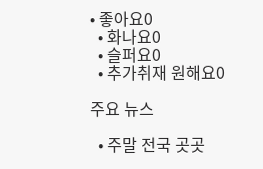• 좋아요0
  • 화나요0
  • 슬퍼요0
  • 추가취재 원해요0

주요 뉴스

  • 주말 전국 곳곳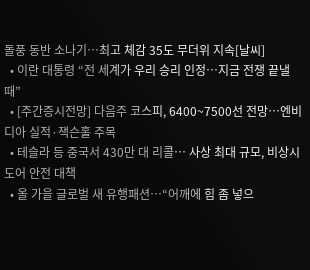돌풍 동반 소나기…최고 체감 35도 무더위 지속[날씨]
  • 이란 대통령 “전 세계가 우리 승리 인정…지금 전쟁 끝낼 때”
  • [주간증시전망] 다음주 코스피, 6400~7500선 전망…엔비디아 실적·잭슨홀 주목
  • 테슬라 등 중국서 430만 대 리콜… 사상 최대 규모, 비상시 도어 안전 대책
  • 올 가을 글로벌 새 유행패션…“어깨에 힘 좀 넣으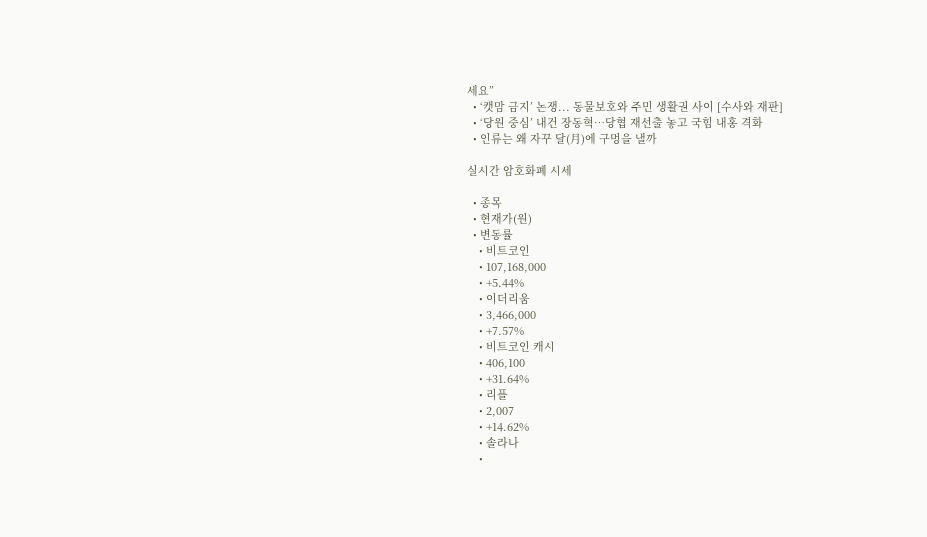세요”
  • ‘캣맘 금지’ 논쟁... 동물보호와 주민 생활권 사이 [수사와 재판]
  • ‘당원 중심’ 내건 장동혁…당협 재선출 놓고 국힘 내홍 격화
  • 인류는 왜 자꾸 달(月)에 구멍을 낼까

실시간 암호화폐 시세

  • 종목
  • 현재가(원)
  • 변동률
    • 비트코인
    • 107,168,000
    • +5.44%
    • 이더리움
    • 3,466,000
    • +7.57%
    • 비트코인 캐시
    • 406,100
    • +31.64%
    • 리플
    • 2,007
    • +14.62%
    • 솔라나
    •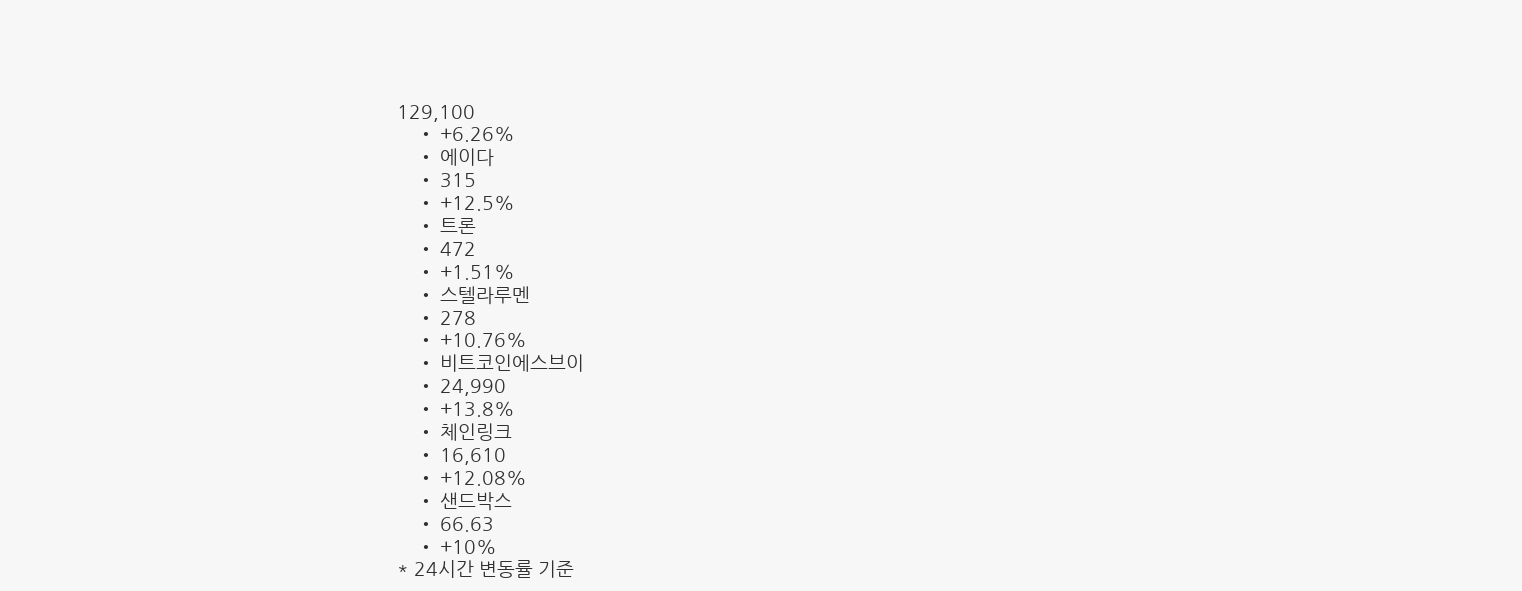129,100
    • +6.26%
    • 에이다
    • 315
    • +12.5%
    • 트론
    • 472
    • +1.51%
    • 스텔라루멘
    • 278
    • +10.76%
    • 비트코인에스브이
    • 24,990
    • +13.8%
    • 체인링크
    • 16,610
    • +12.08%
    • 샌드박스
    • 66.63
    • +10%
* 24시간 변동률 기준